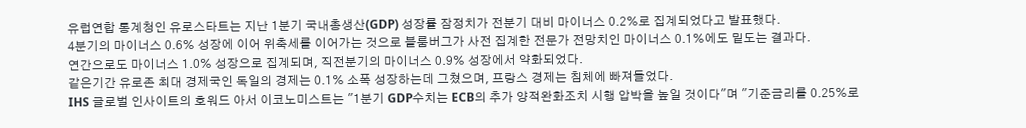유럽연합 통계청인 유로스타트는 지난 1분기 국내총생산(GDP) 성장률 잠정치가 전분기 대비 마이너스 0.2%로 집계되었다고 발표했다.
4분기의 마이너스 0.6% 성장에 이어 위축세를 이어가는 것으로 블룸버그가 사전 집계한 전문가 전망치인 마이너스 0.1%에도 밑도는 결과다.
연간으로도 마이너스 1.0% 성장으로 집계되며, 직전분기의 마이너스 0.9% 성장에서 약화되었다.
같은기간 유로존 최대 경제국인 독일의 경제는 0.1% 소폭 성장하는데 그쳤으며, 프랑스 경제는 침체에 빠져들었다.
IHS 글로벌 인사이트의 호워드 아서 이코노미스트는 "1분기 GDP수치는 ECB의 추가 양적완화조치 시행 압박을 높일 것이다"며 "기준금리를 0.25%로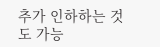추가 인하하는 것도 가능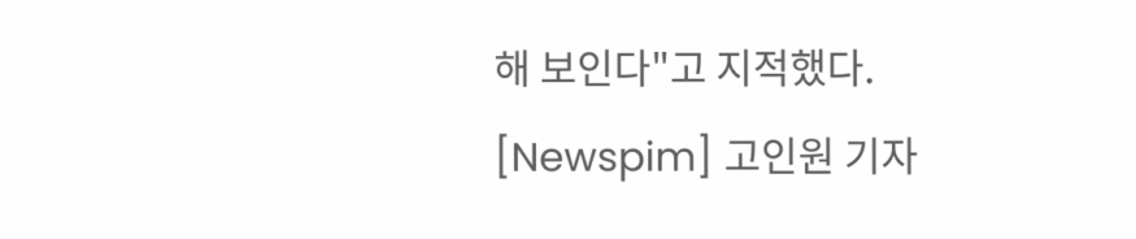해 보인다"고 지적했다.
[Newspim] 고인원 기자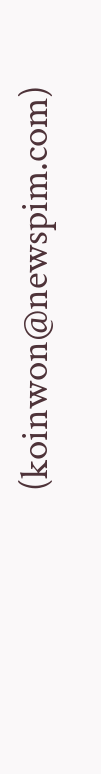(koinwon@newspim.com)